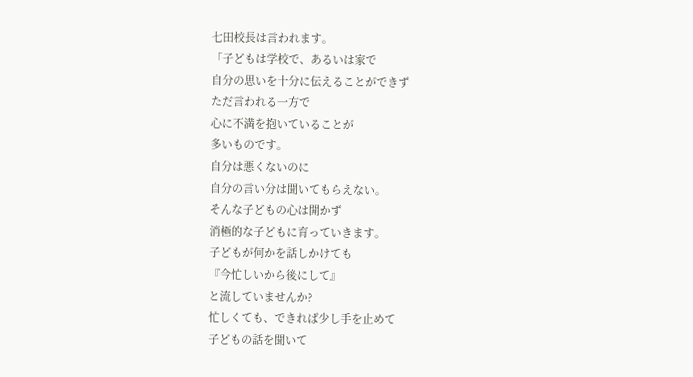七田校長は言われます。
「子どもは学校で、あるいは家で
自分の思いを十分に伝えることができず
ただ言われる一方で
心に不満を抱いていることが
多いものです。
自分は悪くないのに
自分の言い分は聞いてもらえない。
そんな子どもの心は開かず
消極的な子どもに育っていきます。
子どもが何かを話しかけても
『今忙しいから後にして』
と流していませんか?
忙しくても、できれば少し手を止めて
子どもの話を聞いて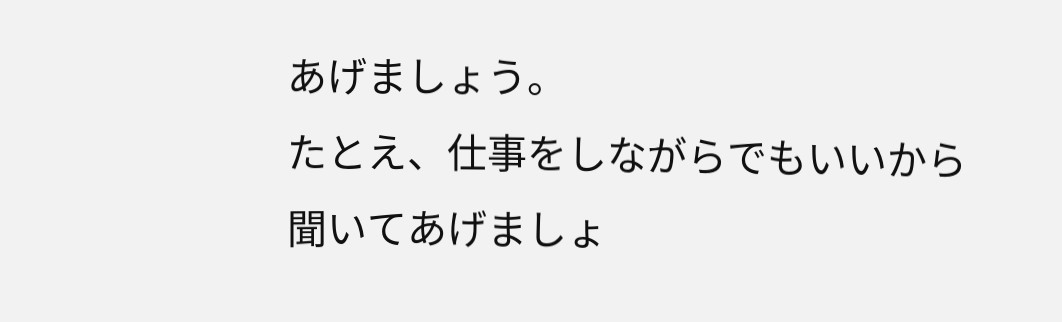あげましょう。
たとえ、仕事をしながらでもいいから
聞いてあげましょ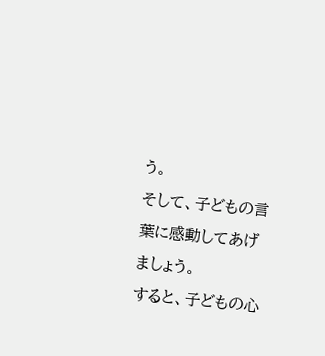う。
そして、子どもの言葉に感動してあげましょう。
すると、子どもの心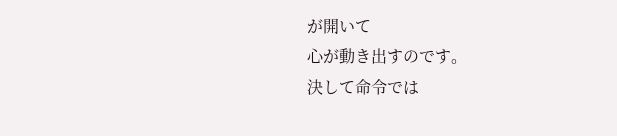が開いて
心が動き出すのです。
決して命令では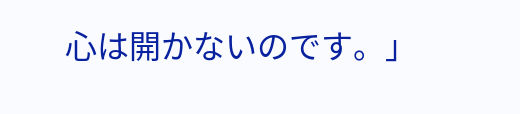心は開かないのです。」